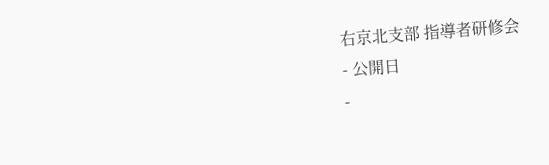右京北支部 指導者研修会
- 公開日
-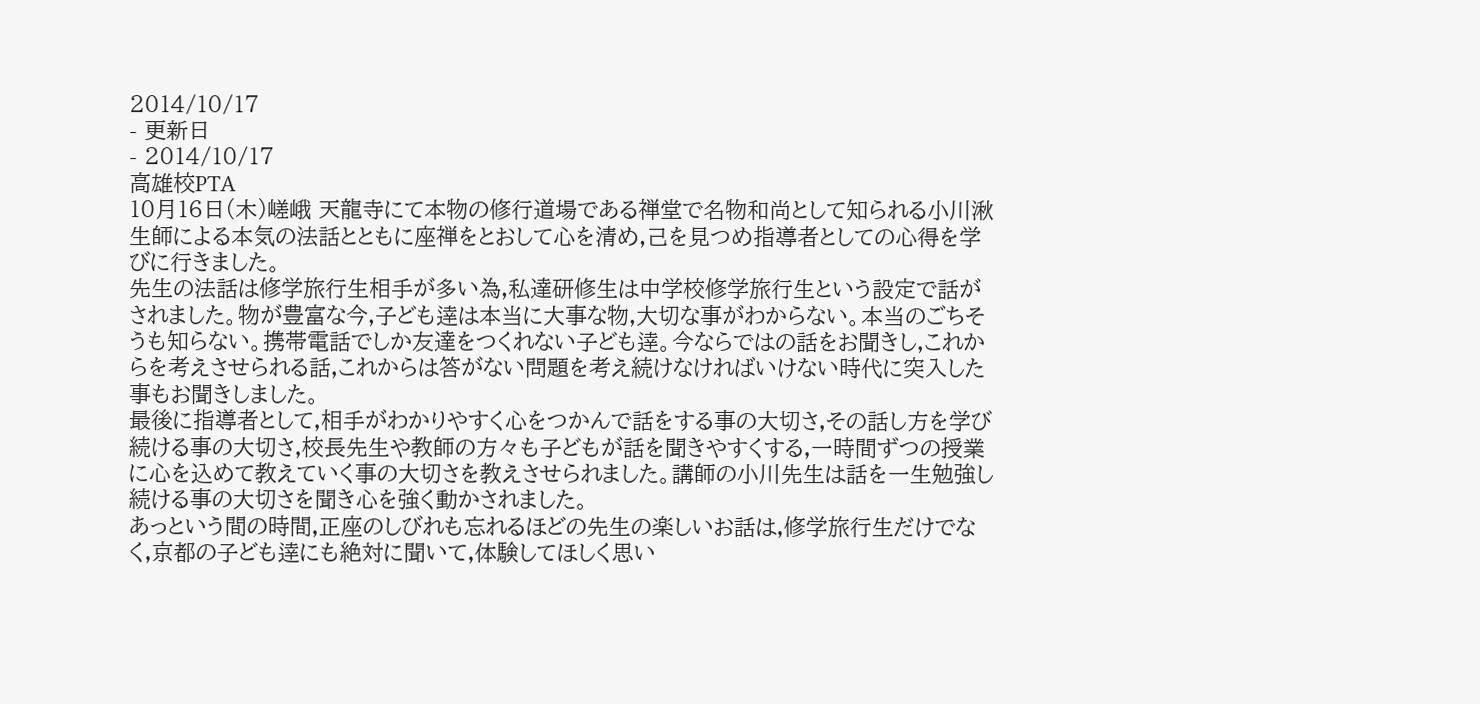2014/10/17
- 更新日
- 2014/10/17
高雄校PTA
10月16日(木)嵯峨 天龍寺にて本物の修行道場である禅堂で名物和尚として知られる小川湫生師による本気の法話とともに座禅をとおして心を清め,己を見つめ指導者としての心得を学びに行きました。
先生の法話は修学旅行生相手が多い為,私達研修生は中学校修学旅行生という設定で話がされました。物が豊富な今,子ども逹は本当に大事な物,大切な事がわからない。本当のごちそうも知らない。携帯電話でしか友達をつくれない子ども逹。今ならではの話をお聞きし,これからを考えさせられる話,これからは答がない問題を考え続けなければいけない時代に突入した事もお聞きしました。
最後に指導者として,相手がわかりやすく心をつかんで話をする事の大切さ,その話し方を学び続ける事の大切さ,校長先生や教師の方々も子どもが話を聞きやすくする,一時間ずつの授業に心を込めて教えていく事の大切さを教えさせられました。講師の小川先生は話を一生勉強し続ける事の大切さを聞き心を強く動かされました。
あっという間の時間,正座のしびれも忘れるほどの先生の楽しいお話は,修学旅行生だけでなく,京都の子ども逹にも絶対に聞いて,体験してほしく思い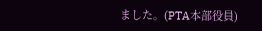ました。(PTA本部役員)